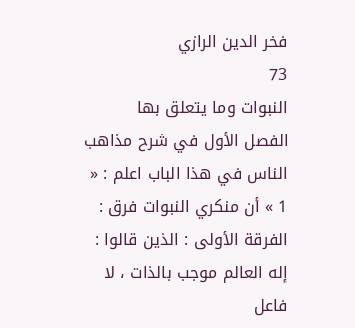فخر الدين الرازي
73
النبوات وما يتعلق بها
الفصل الأول في شرح مذاهب الناس في هذا الباب اعلم : « 1 » أن منكري النبوات فرق : الفرقة الأولى : الذين قالوا : إله العالم موجب بالذات ، لا فاعل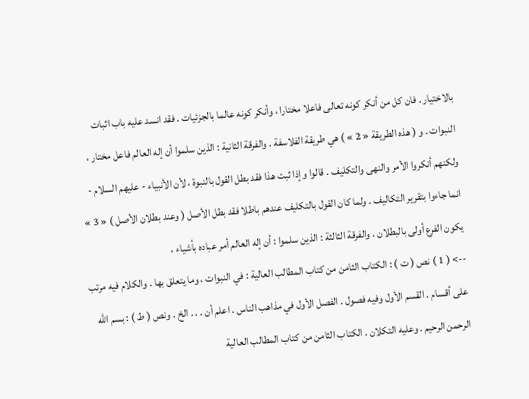بالاختيار . فان كل من أنكر كونه تعالى فاعلا مختارا ، وأنكر كونه عالما بالجزئيات . فقد انسد عليه باب اثبات النبوات . و ( هذه الطريقة « 2 » ) هي طريقة الفلاسفة . والفرقة الثانية : الذين سلموا أن إله العالم فاعل مختار ، ولكنهم أنكروا الأمر والنهى والتكليف . قالوا وإذا ثبت هذا فقد بطل القول بالنبوة ، لأن الأنبياء - عليهم السلام - انما جاءوا بتقرير التكاليف . ولما كان القول بالتكليف عندهم باطلا فقد بطل الأصل ( وعند بطلان الأصل ) « 3 » يكون الفرع أولى بالبطلان . والفرقة الثالثة : الذين سلموا : أن إله العالم أمر عباده بأشياء ،
--> ( 1 ) نص ( ت ) : الكتاب الثامن من كتاب المطالب العالية : في النبوات ، وما يتعلق بها . والكلام فيه مرتب على أقسام . القسم الأول وفيه فصول . الفصل الأول في مذاهب الناس . اعلم أن . . . الخ . ونص ( ط ) : بسم اللّه الرحمن الرحيم . وعليه التكلان . الكتاب الثامن من كتاب المطالب العالية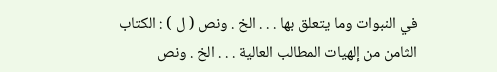في النبوات وما يتعلق بها . . . الخ . ونص ( ل ) : الكتاب الثامن من إلهيات المطالب العالية . . . الخ . ونص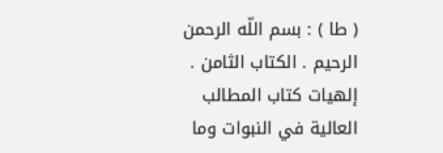( طا ) : بسم اللّه الرحمن الرحيم . الكتاب الثامن . إلهيات كتاب المطالب العالية في النبوات وما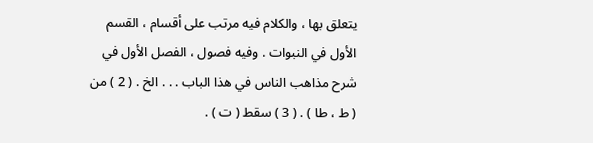يتعلق بها ، والكلام فيه مرتب على أقسام ، القسم الأول في النبوات . وفيه فصول ، الفصل الأول في شرح مذاهب الناس في هذا الباب . . . الخ . ( 2 ) من ( ط ، طا ) . ( 3 ) سقط ( ت ) .